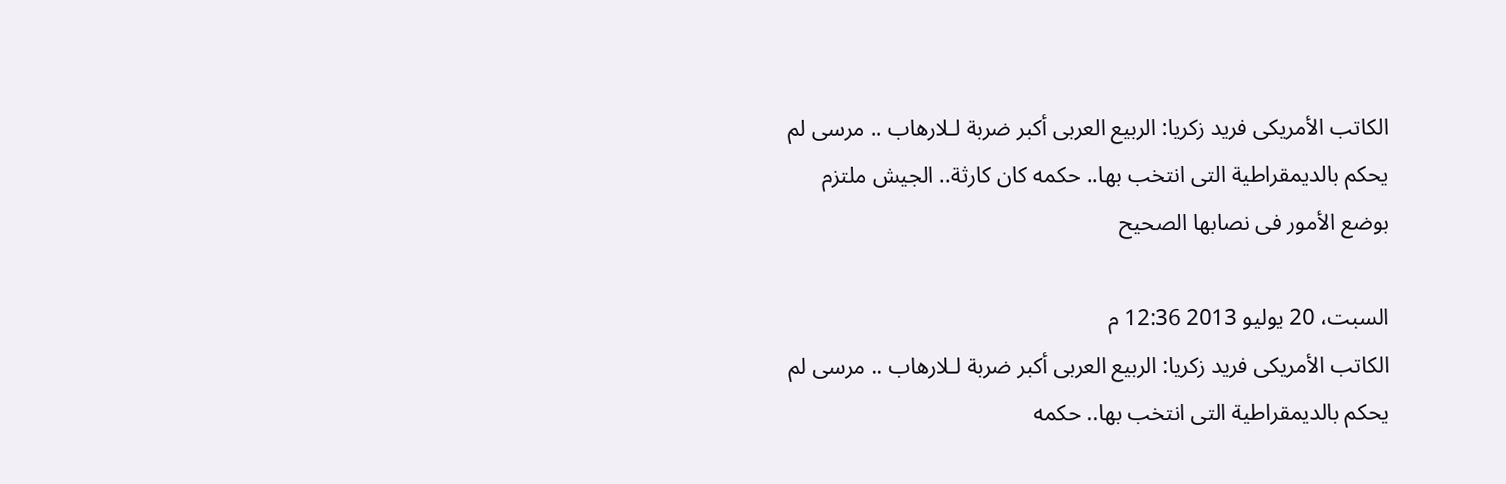الكاتب الأمريكى فريد زكريا: الربيع العربى أكبر ضربة لـلارهاب .. مرسى لم يحكم بالديمقراطية التى انتخب بها.. حكمه كان كارثة.. الجيش ملتزم بوضع الأمور فى نصابها الصحيح

السبت، 20 يوليو 2013 12:36 م
الكاتب الأمريكى فريد زكريا: الربيع العربى أكبر ضربة لـلارهاب .. مرسى لم يحكم بالديمقراطية التى انتخب بها.. حكمه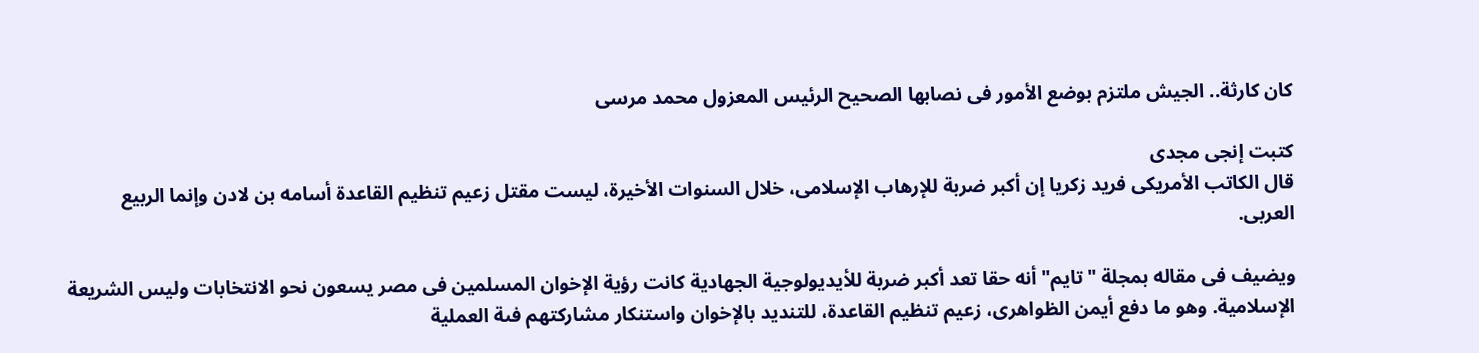كان كارثة.. الجيش ملتزم بوضع الأمور فى نصابها الصحيح الرئيس المعزول محمد مرسى

كتبت إنجى مجدى
قال الكاتب الأمريكى فريد زكريا إن أكبر ضربة للإرهاب الإسلامى، خلال السنوات الأخيرة، ليست مقتل زعيم تنظيم القاعدة أسامه بن لادن وإنما الربيع العربى.

ويضيف فى مقاله بمجلة "تايم" أنه حقا تعد أكبر ضربة للأيديولوجية الجهادية كانت رؤية الإخوان المسلمين فى مصر يسعون نحو الانتخابات وليس الشريعة الإسلامية. وهو ما دفع أيمن الظواهرى، زعيم تنظيم القاعدة، للتنديد بالإخوان واستنكار مشاركتهم فىة العملية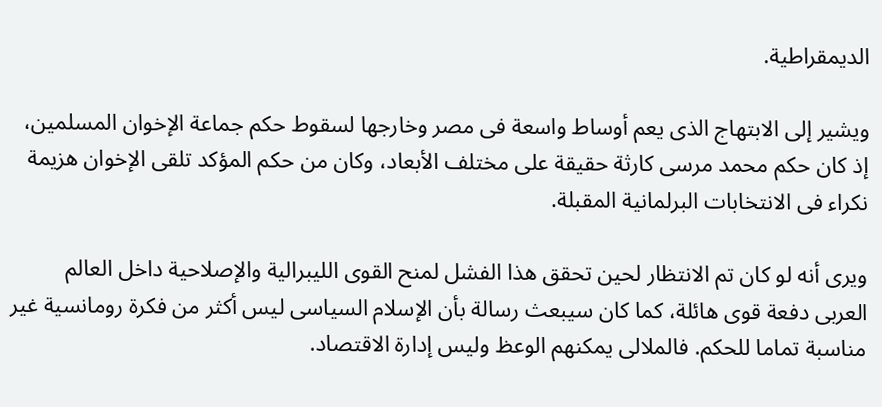الديمقراطية.

ويشير إلى الابتهاج الذى يعم أوساط واسعة فى مصر وخارجها لسقوط حكم جماعة الإخوان المسلمين، إذ كان حكم محمد مرسى كارثة حقيقة على مختلف الأبعاد، وكان من حكم المؤكد تلقى الإخوان هزيمة نكراء فى الانتخابات البرلمانية المقبلة.

ويرى أنه لو كان تم الانتظار لحين تحقق هذا الفشل لمنح القوى الليبرالية والإصلاحية داخل العالم العربى دفعة قوى هائلة، كما كان سيبعث رسالة بأن الإسلام السياسى ليس أكثر من فكرة رومانسية غير مناسبة تماما للحكم. فالملالى يمكنهم الوعظ وليس إدارة الاقتصاد.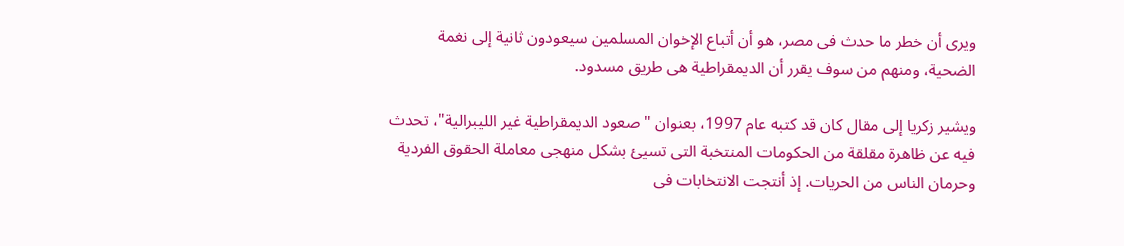ويرى أن خطر ما حدث فى مصر، هو أن أتباع الإخوان المسلمين سيعودون ثانية إلى نغمة الضحية، ومنهم من سوف يقرر أن الديمقراطية هى طريق مسدود.

ويشير زكريا إلى مقال كان قد كتبه عام 1997، بعنوان "صعود الديمقراطية غير الليبرالية"، تحدث فيه عن ظاهرة مقلقة من الحكومات المنتخبة التى تسيئ بشكل منهجى معاملة الحقوق الفردية وحرمان الناس من الحريات. إذ أنتجت الانتخابات فى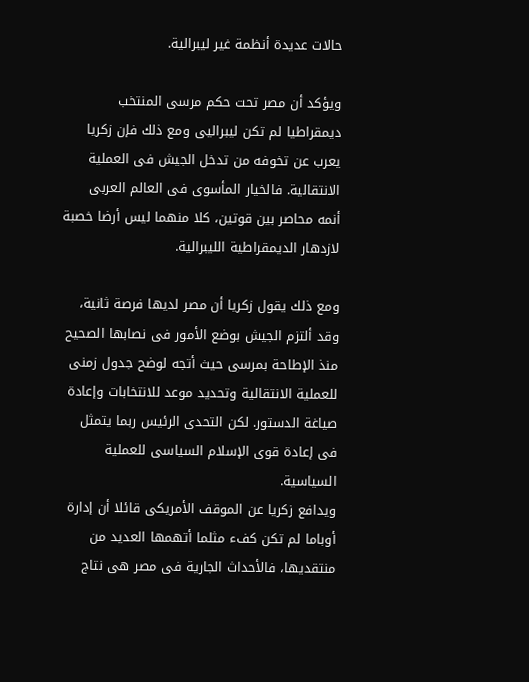حالات عديدة أنظمة غير ليبرالية.

ويؤكد أن مصر تحت حكم مرسى المنتخب ديمقراطيا لم تكن ليبراليى ومع ذلك فإن زكريا يعرب عن تخوفه من تدخل الجيش فى العملية الانتقالية. فالخيار المأسوى فى العالم العربى أنمه محاصر بين قوتين، كلا منهما ليس أرضا خصبة لازدهار الديمقراطية الليبرالية.

ومع ذلك يقول زكريا أن مصر لديها فرصة ثانية، وقد ألتزم الجيش بوضع الأمور فى نصابها الصحيح منذ الإطاحة بمرسى حيث أتجه لوضح جدول زمنى للعملية الانتقالية وتحديد موعد للانتخابات وإعادة صياغة الدستور. لكن التحدى الرئيس ربما يتمثل فى إعادة قوى الإسلام السياسى للعملية السياسية.
ويدافع زكريا عن الموقف الأمريكى قائلا أن إدارة أوباما لم تكن كفء مثلما أتهمها العديد من منتقديها، فالأحداث الجارية فى مصر هى نتاج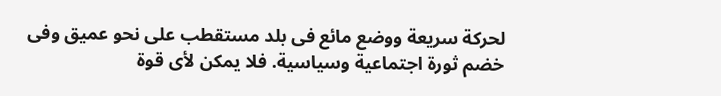لحركة سريعة ووضع مائع فى بلد مستقطب على نحو عميق وفى خضم ثورة اجتماعية وسياسية. فلا يمكن لأى قوة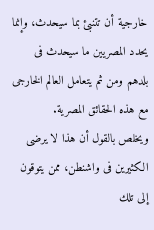خارجية أن تتنبئ بما سيحدث، وإنما يحدد المصريين ما سيحدث فى بلدهم ومن ثم يتعامل العالم الخارجى مع هذه الحقائق المصرية.
ويخلص بالقول أن هذا لا يرضى الكثيرين فى واشنطن، ممن يتوقون إلى تلك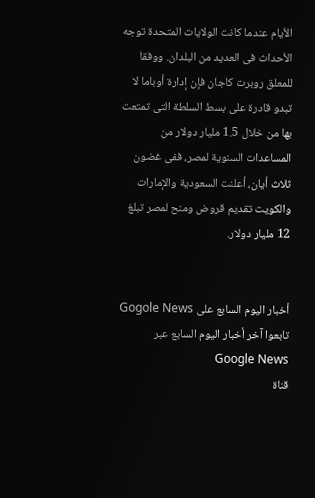الأيام عندما كانت الولايات المتحدة توجه الأحداث فى العديد من البلدان. ووفقا للمعلق روبرت كاجان فإن إدارة أوباما لا تبدو قادرة على بسط السلطة التى تمتعت بها من خلال 1.5 مليار دولار من المساعدات السنوية لمصر، ففى غضون ثلاث أيان، أعلنت السعودية والإمارات والكويت تقديم قروض ومنح لمصر تبلغ 12 مليار دولار.


أخبار اليوم السابع على Gogole News تابعوا آخر أخبار اليوم السابع عبر Google News
قناة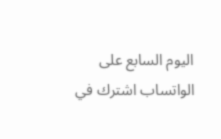اليوم السابع على الواتساب اشترك في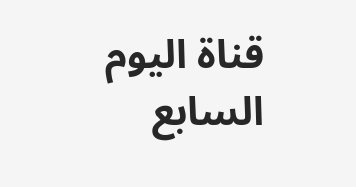قناة اليوم السابع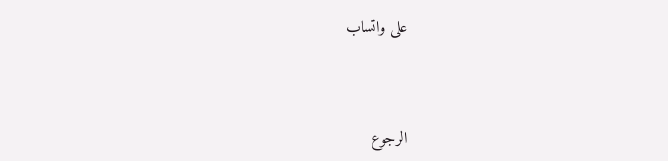على واتساب



الرجوع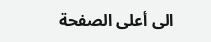الى أعلى الصفحة